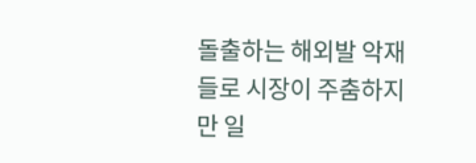돌출하는 해외발 악재들로 시장이 주춤하지만 일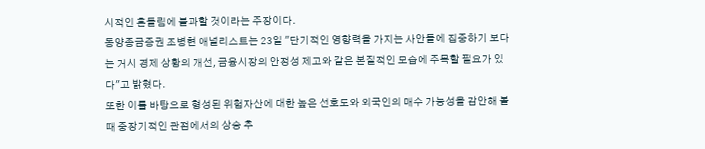시적인 흔들림에 불과할 것이라는 주장이다.
동양종금증권 조병현 애널리스트는 23일 "단기적인 영향력을 가지는 사안들에 집중하기 보다는 거시 경제 상황의 개선, 금융시장의 안정성 제고와 같은 본질적인 모습에 주목할 필요가 있다"고 밝혔다.
또한 이를 바탕으로 형성된 위험자산에 대한 높은 선호도와 외국인의 매수 가능성을 감안해 볼 때 중장기적인 관점에서의 상승 추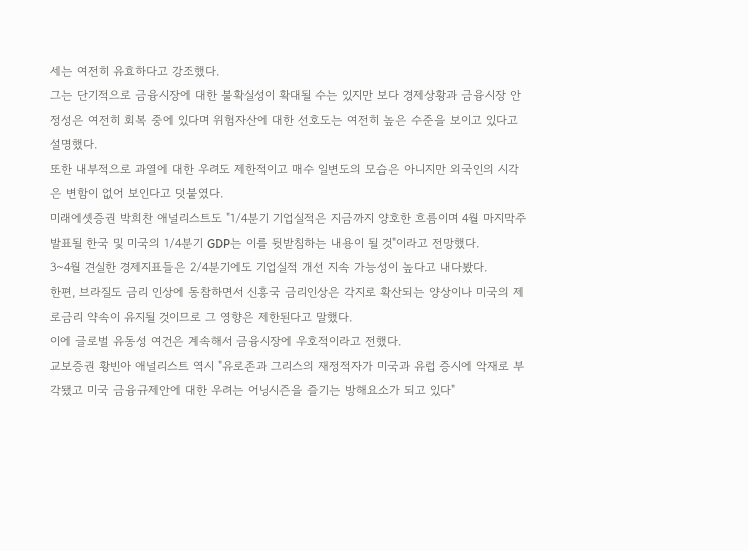세는 여전히 유효하다고 강조했다.
그는 단기적으로 금융시장에 대한 불확실성이 확대될 수는 있지만 보다 경제상황과 금융시장 안정성은 여전히 회복 중에 있다며 위험자산에 대한 선호도는 여전히 높은 수준을 보이고 있다고 설명했다.
또한 내부적으로 과열에 대한 우려도 제한적이고 매수 일변도의 모습은 아니지만 외국인의 시각은 변함이 없어 보인다고 덧붙였다.
미래에셋증권 박희찬 애널리스트도 "1/4분기 기업실적은 지금까지 양호한 흐름이며 4월 마지막주 발표될 한국 및 미국의 1/4분기 GDP는 이를 뒷받침하는 내용이 될 것"이라고 전망했다.
3~4월 견실한 경제지표들은 2/4분기에도 기업실적 개선 지속 가능성이 높다고 내다봤다.
한편, 브라질도 금리 인상에 동참하면서 신흥국 금리인상은 각지로 확산되는 양상이나 미국의 제로금리 약속이 유지될 것이므로 그 영향은 제한된다고 말했다.
이에 글로벌 유동성 여건은 계속해서 금융시장에 우호적이라고 전했다.
교보증권 황빈아 애널리스트 역시 "유로존과 그리스의 재정적자가 미국과 유럽 증시에 악재로 부각됐고 미국 금융규제안에 대한 우려는 어닝시즌을 즐기는 방해요소가 되고 있다"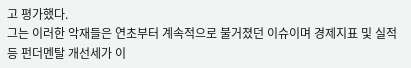고 평가했다.
그는 이러한 악재들은 연초부터 계속적으로 불거졌던 이슈이며 경제지표 및 실적 등 펀더멘탈 개선세가 이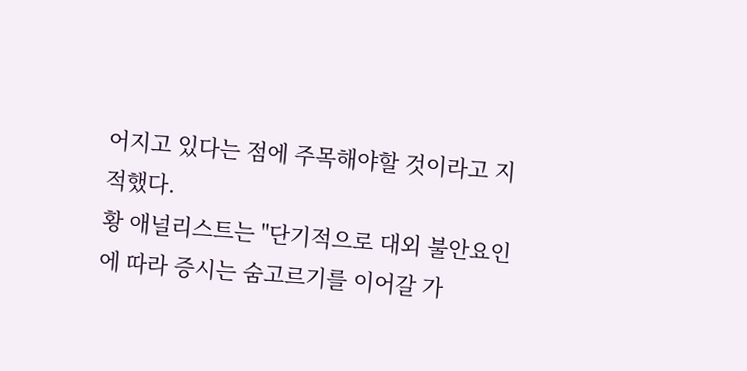어지고 있다는 점에 주목해야할 것이라고 지적했다.
황 애널리스트는 "단기적으로 대외 불안요인에 따라 증시는 숨고르기를 이어갈 가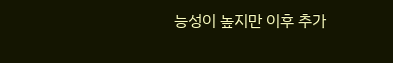능성이 높지만 이후 추가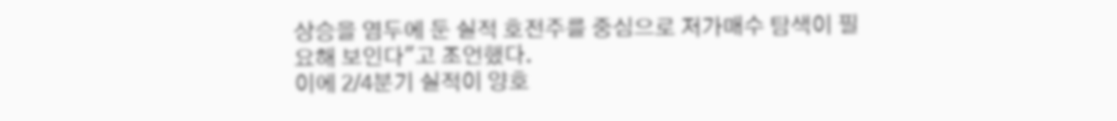상승을 염두에 둔 실적 호전주를 중심으로 저가매수 탐색이 필요해 보인다"고 조언했다.
이에 2/4분기 실적이 양호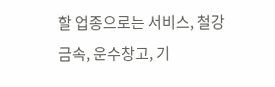할 업종으로는 서비스, 철강금속, 운수창고, 기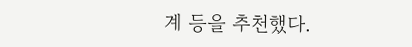계 등을 추천했다.